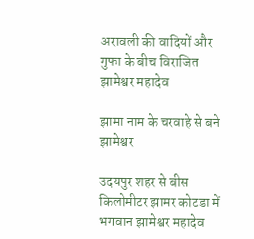अरावली की वादियों और गुफा के बीच विराजित झामेश्वर महादेव

झामा नाम के चरवाहे से बने झामेश्वर

उदयपुर शहर से बीस किलोमीटर झामर कोटडा में भगवान झामेश्वर महादेव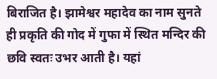बिराजित है। झामेश्वर महादेव का नाम सुनते ही प्रकृति की गोद में गुफा में स्थित मन्दिर की छवि स्वतः उभर आती है। यहां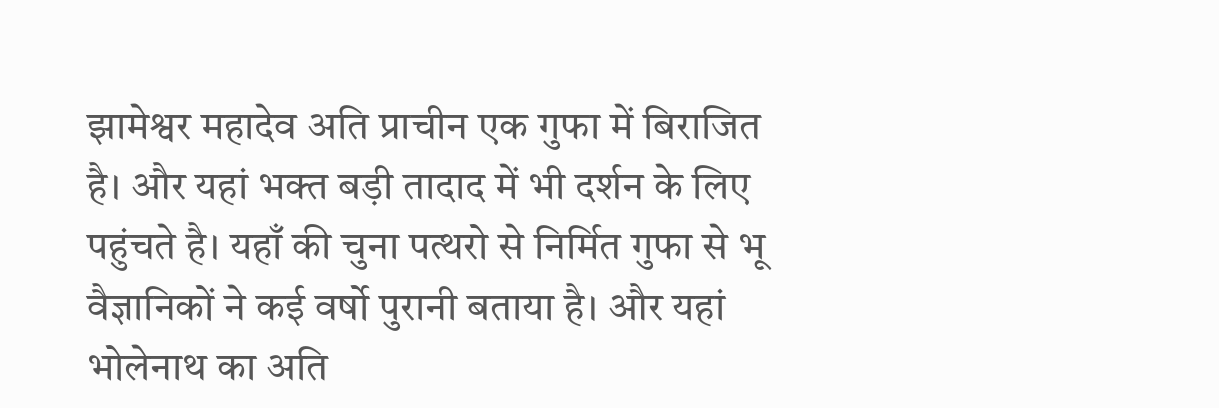झामेश्वर महादेव अति प्राचीन एक गुफा में बिराजित है। और यहां भक्त बड़ी तादाद में भी दर्शन के लिए पहुंचते है। यहाँ की चुना पत्थरो से निर्मित गुफा से भू वैज्ञानिकों ने कई वर्षो पुरानी बताया है। और यहां भोलेनाथ का अति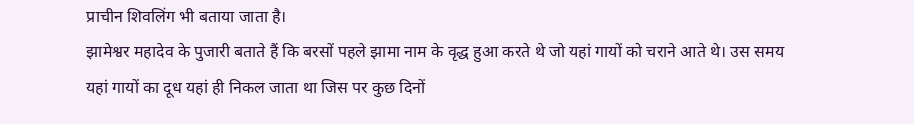प्राचीन शिवलिंग भी बताया जाता है।
झामेश्वर महादेव के पुजारी बताते हैं कि बरसों पहले झामा नाम के वृद्ध हुआ करते थे जो यहां गायों को चराने आते थे। उस समय यहां गायों का दूध यहां ही निकल जाता था जिस पर कुछ दिनों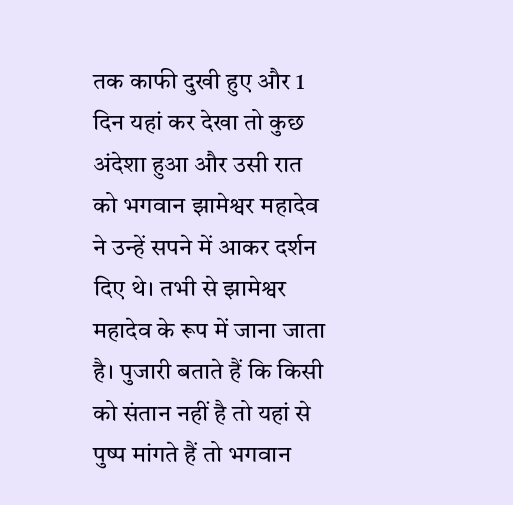तक काफी दुखी हुए और 1 दिन यहां कर देखा तो कुछ अंदेशा हुआ और उसी रात को भगवान झामेश्वर महादेव ने उन्हें सपने में आकर दर्शन दिए थे। तभी से झामेश्वर महादेव के रूप में जाना जाता है। पुजारी बताते हैं कि किसी को संतान नहीं है तो यहां से पुष्प मांगते हैं तो भगवान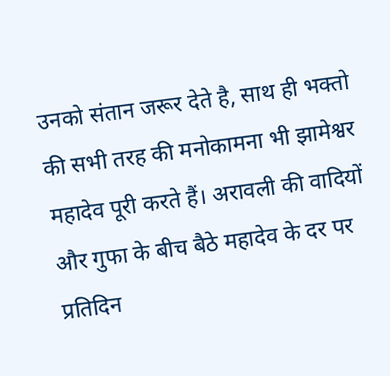उनको संतान जरूर देते है, साथ ही भक्तो की सभी तरह की मनोकामना भी झामेश्वर महादेव पूरी करते हैं। अरावली की वादियों और गुफा के बीच बैठे महादेव के दर पर प्रतिदिन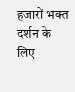हजारों भक्त दर्शन के लिए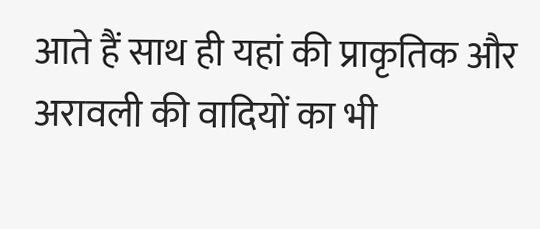आते हैं साथ ही यहां की प्राकृतिक और अरावली की वादियों का भी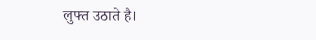लुफ्त उठाते है।